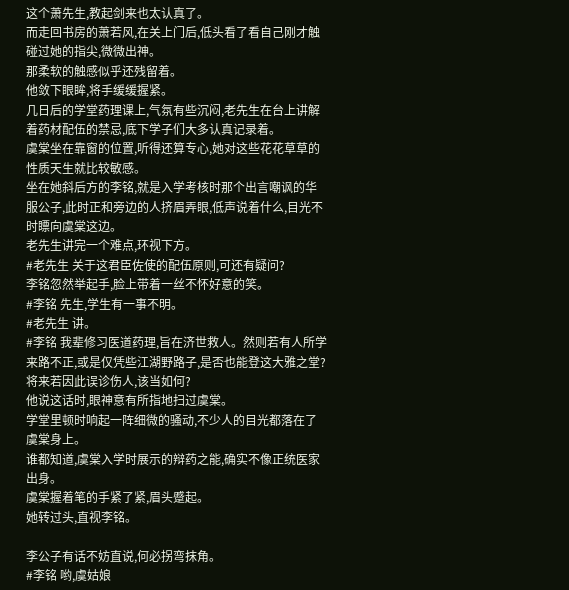这个萧先生,教起剑来也太认真了。
而走回书房的萧若风,在关上门后,低头看了看自己刚才触碰过她的指尖,微微出神。
那柔软的触感似乎还残留着。
他敛下眼眸,将手缓缓握紧。
几日后的学堂药理课上,气氛有些沉闷,老先生在台上讲解着药材配伍的禁忌,底下学子们大多认真记录着。
虞棠坐在靠窗的位置,听得还算专心,她对这些花花草草的性质天生就比较敏感。
坐在她斜后方的李铭,就是入学考核时那个出言嘲讽的华服公子,此时正和旁边的人挤眉弄眼,低声说着什么,目光不时瞟向虞棠这边。
老先生讲完一个难点,环视下方。
#老先生 关于这君臣佐使的配伍原则,可还有疑问?
李铭忽然举起手,脸上带着一丝不怀好意的笑。
#李铭 先生,学生有一事不明。
#老先生 讲。
#李铭 我辈修习医道药理,旨在济世救人。然则若有人所学来路不正,或是仅凭些江湖野路子,是否也能登这大雅之堂?将来若因此误诊伤人,该当如何?
他说这话时,眼神意有所指地扫过虞棠。
学堂里顿时响起一阵细微的骚动,不少人的目光都落在了虞棠身上。
谁都知道,虞棠入学时展示的辩药之能,确实不像正统医家出身。
虞棠握着笔的手紧了紧,眉头蹙起。
她转过头,直视李铭。

李公子有话不妨直说,何必拐弯抹角。
#李铭 哟,虞姑娘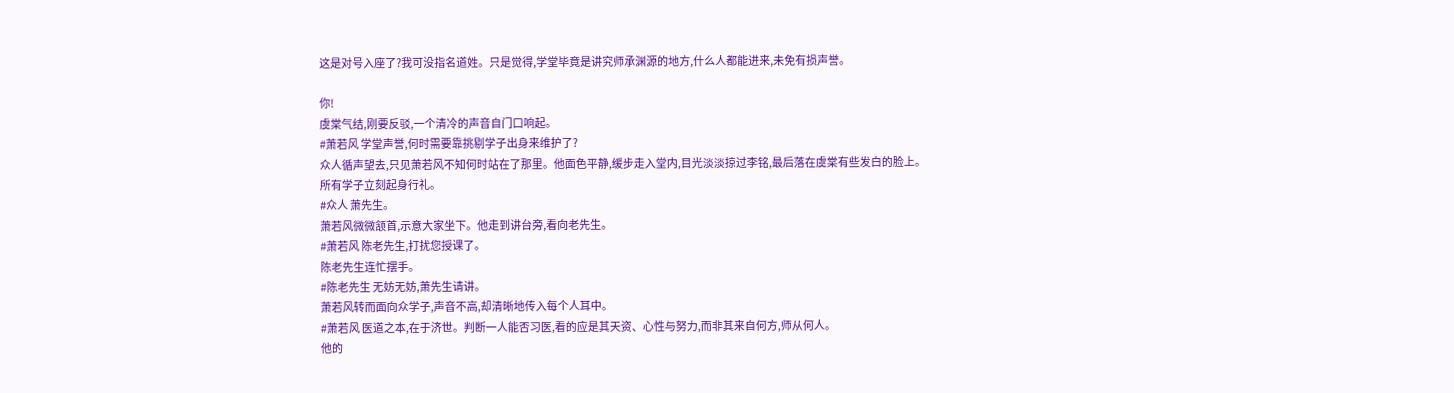这是对号入座了?我可没指名道姓。只是觉得,学堂毕竟是讲究师承渊源的地方,什么人都能进来,未免有损声誉。

你!
虞棠气结,刚要反驳,一个清冷的声音自门口响起。
#萧若风 学堂声誉,何时需要靠挑剔学子出身来维护了?
众人循声望去,只见萧若风不知何时站在了那里。他面色平静,缓步走入堂内,目光淡淡掠过李铭,最后落在虞棠有些发白的脸上。
所有学子立刻起身行礼。
#众人 萧先生。
萧若风微微颔首,示意大家坐下。他走到讲台旁,看向老先生。
#萧若风 陈老先生,打扰您授课了。
陈老先生连忙摆手。
#陈老先生 无妨无妨,萧先生请讲。
萧若风转而面向众学子,声音不高,却清晰地传入每个人耳中。
#萧若风 医道之本,在于济世。判断一人能否习医,看的应是其天资、心性与努力,而非其来自何方,师从何人。
他的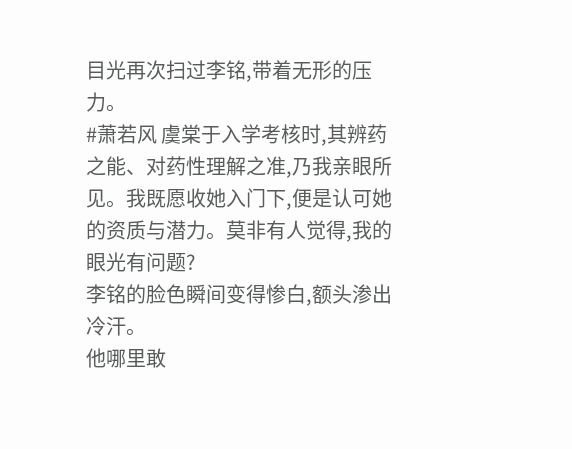目光再次扫过李铭,带着无形的压力。
#萧若风 虞棠于入学考核时,其辨药之能、对药性理解之准,乃我亲眼所见。我既愿收她入门下,便是认可她的资质与潜力。莫非有人觉得,我的眼光有问题?
李铭的脸色瞬间变得惨白,额头渗出冷汗。
他哪里敢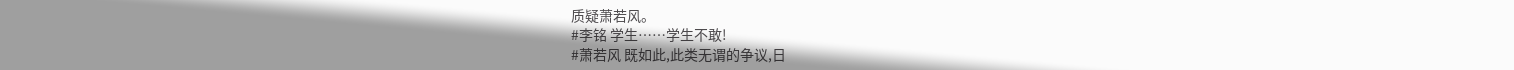质疑萧若风。
#李铭 学生……学生不敢!
#萧若风 既如此,此类无谓的争议,日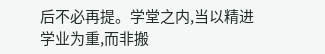后不必再提。学堂之内,当以精进学业为重,而非搬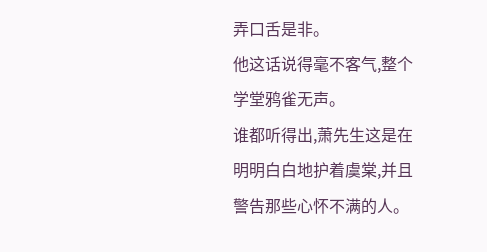弄口舌是非。
他这话说得毫不客气,整个学堂鸦雀无声。
谁都听得出,萧先生这是在明明白白地护着虞棠,并且警告那些心怀不满的人。